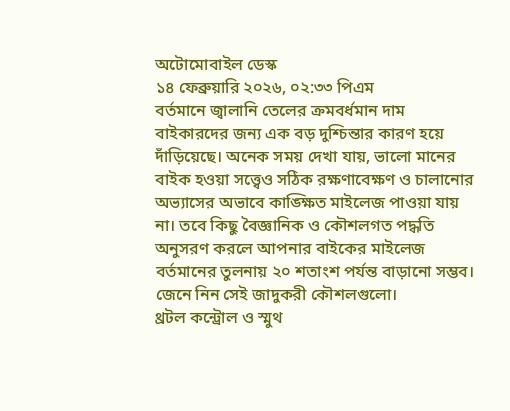অটোমোবাইল ডেস্ক
১৪ ফেব্রুয়ারি ২০২৬, ০২:৩৩ পিএম
বর্তমানে জ্বালানি তেলের ক্রমবর্ধমান দাম বাইকারদের জন্য এক বড় দুশ্চিন্তার কারণ হয়ে দাঁড়িয়েছে। অনেক সময় দেখা যায়, ভালো মানের বাইক হওয়া সত্ত্বেও সঠিক রক্ষণাবেক্ষণ ও চালানোর অভ্যাসের অভাবে কাঙ্ক্ষিত মাইলেজ পাওয়া যায় না। তবে কিছু বৈজ্ঞানিক ও কৌশলগত পদ্ধতি অনুসরণ করলে আপনার বাইকের মাইলেজ বর্তমানের তুলনায় ২০ শতাংশ পর্যন্ত বাড়ানো সম্ভব। জেনে নিন সেই জাদুকরী কৌশলগুলো।
থ্রটল কন্ট্রোল ও স্মুথ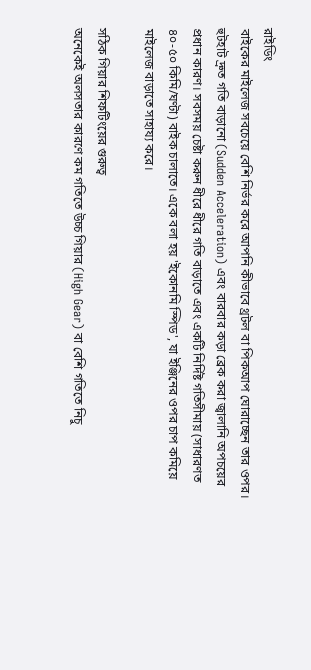রাইডিং
বাইকের মাইলেজ সবচেয়ে বেশি নির্ভর করে আপনি কীভাবে থ্রটল বা পিকআপ ঘোরাচ্ছেন তার ওপর। হুটহাট দ্রুত গতি বাড়ানো (Sudden Acceleration) এবং বারবার কড়া ব্রেক করা জ্বালানি অপচয়ের প্রধান কারণ। সবসময় চেষ্টা করুন ধীরে ধীরে গতি বাড়াতে এবং একটি নির্দিষ্ট গতিসীমায় (সাধারণত ৪০-৫০ কিমি/ঘণ্টা) বাইক চালাতে। একে বলা হয় 'ইকোনমি স্পিড', যা ইঞ্জিনের ওপর চাপ কমিয়ে মাইলেজ বাড়াতে সাহায্য করে।

সঠিক গিয়ার শিফটিংয়ের গুরুত্ব
অনেকেই অলসতার কারণে কম গতিতে উচ্চ গিয়ার (High Gear) বা বেশি গতিতে নিচু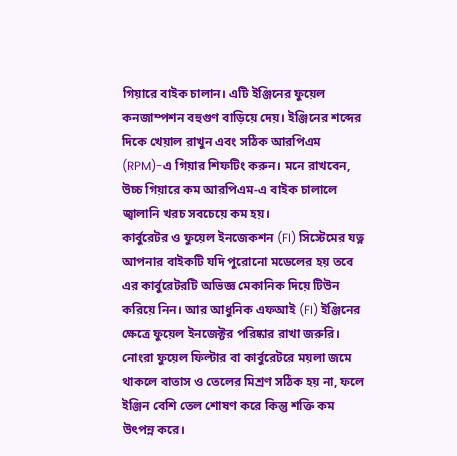গিয়ারে বাইক চালান। এটি ইঞ্জিনের ফুয়েল কনজাম্পশন বহুগুণ বাড়িয়ে দেয়। ইঞ্জিনের শব্দের দিকে খেয়াল রাখুন এবং সঠিক আরপিএম (RPM)-এ গিয়ার শিফটিং করুন। মনে রাখবেন, উচ্চ গিয়ারে কম আরপিএম-এ বাইক চালালে জ্বালানি খরচ সবচেয়ে কম হয়।
কার্বুরেটর ও ফুয়েল ইনজেকশন (FI) সিস্টেমের যত্ন
আপনার বাইকটি যদি পুরোনো মডেলের হয় তবে এর কার্বুরেটরটি অভিজ্ঞ মেকানিক দিয়ে টিউন করিয়ে নিন। আর আধুনিক এফআই (FI) ইঞ্জিনের ক্ষেত্রে ফুয়েল ইনজেক্টর পরিষ্কার রাখা জরুরি। নোংরা ফুয়েল ফিল্টার বা কার্বুরেটরে ময়লা জমে থাকলে বাতাস ও তেলের মিশ্রণ সঠিক হয় না, ফলে ইঞ্জিন বেশি তেল শোষণ করে কিন্তু শক্তি কম উৎপন্ন করে।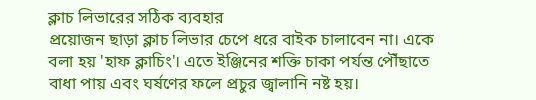ক্লাচ লিভারের সঠিক ব্যবহার
প্রয়োজন ছাড়া ক্লাচ লিভার চেপে ধরে বাইক চালাবেন না। একে বলা হয় 'হাফ ক্লাচিং'। এতে ইঞ্জিনের শক্তি চাকা পর্যন্ত পৌঁছাতে বাধা পায় এবং ঘর্ষণের ফলে প্রচুর জ্বালানি নষ্ট হয়।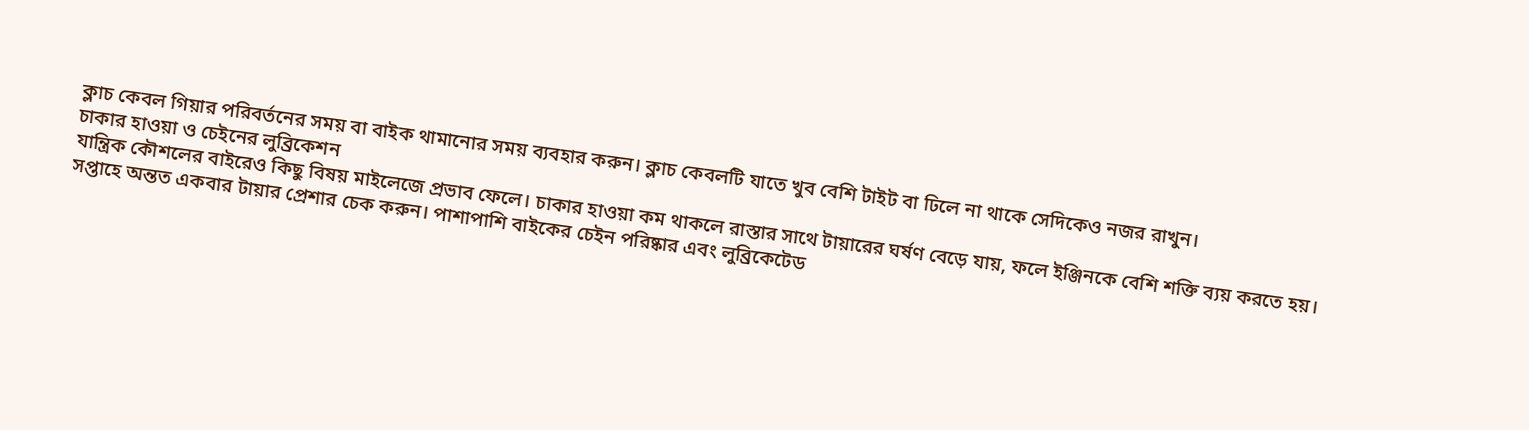ক্লাচ কেবল গিয়ার পরিবর্তনের সময় বা বাইক থামানোর সময় ব্যবহার করুন। ক্লাচ কেবলটি যাতে খুব বেশি টাইট বা ঢিলে না থাকে সেদিকেও নজর রাখুন।
চাকার হাওয়া ও চেইনের লুব্রিকেশন
যান্ত্রিক কৌশলের বাইরেও কিছু বিষয় মাইলেজে প্রভাব ফেলে। চাকার হাওয়া কম থাকলে রাস্তার সাথে টায়ারের ঘর্ষণ বেড়ে যায়, ফলে ইঞ্জিনকে বেশি শক্তি ব্যয় করতে হয়। সপ্তাহে অন্তত একবার টায়ার প্রেশার চেক করুন। পাশাপাশি বাইকের চেইন পরিষ্কার এবং লুব্রিকেটেড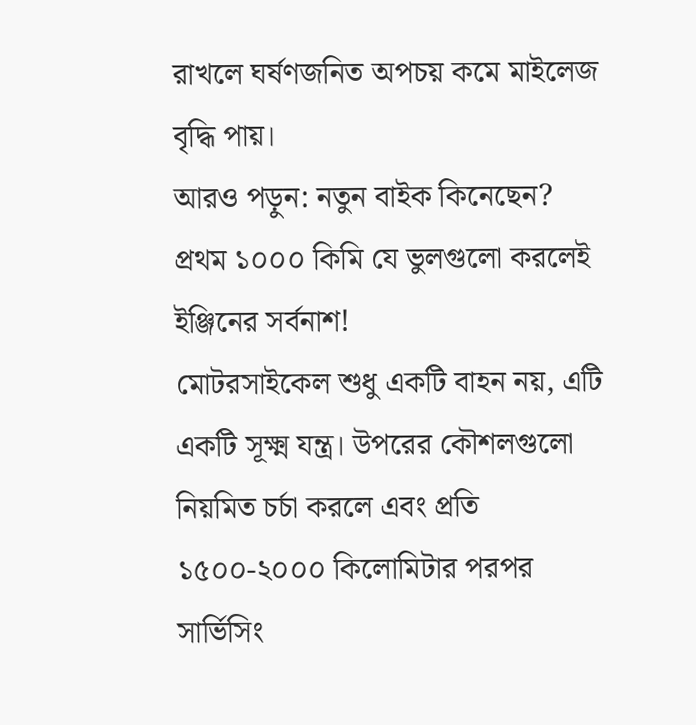রাখলে ঘর্ষণজনিত অপচয় কমে মাইলেজ বৃদ্ধি পায়।
আরও পড়ুন: নতুন বাইক কিনেছেন? প্রথম ১০০০ কিমি যে ভুলগুলো করলেই ইঞ্জিনের সর্বনাশ!
মোটরসাইকেল শুধু একটি বাহন নয়, এটি একটি সূক্ষ্ম যন্ত্র। উপরের কৌশলগুলো নিয়মিত চর্চা করলে এবং প্রতি ১৫০০-২০০০ কিলোমিটার পরপর সার্ভিসিং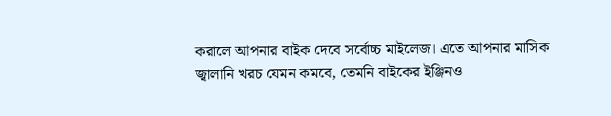করালে আপনার বাইক দেবে সর্বোচ্চ মাইলেজ। এতে আপনার মাসিক জ্বালানি খরচ যেমন কমবে, তেমনি বাইকের ইঞ্জিনও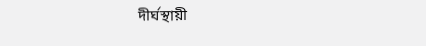দীর্ঘস্থায়ী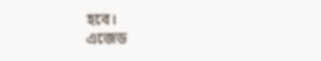হবে।
এজেড